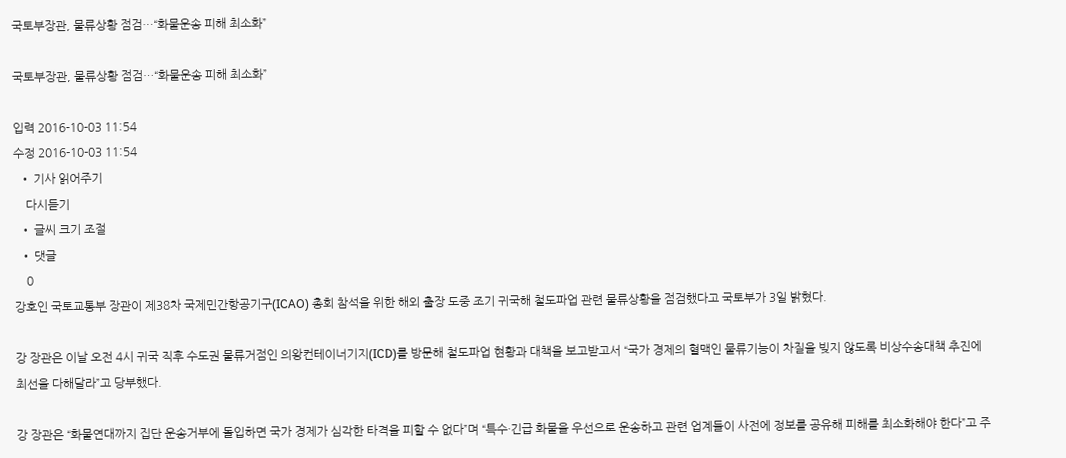국토부장관, 물류상황 점검…“화물운송 피해 최소화”

국토부장관, 물류상황 점검…“화물운송 피해 최소화”

입력 2016-10-03 11:54
수정 2016-10-03 11:54
  • 기사 읽어주기
    다시듣기
  • 글씨 크기 조절
  • 댓글
    0
강호인 국토교통부 장관이 제38차 국제민간항공기구(ICAO) 총회 참석을 위한 해외 출장 도중 조기 귀국해 철도파업 관련 물류상황을 점검했다고 국토부가 3일 밝혔다.

강 장관은 이날 오전 4시 귀국 직후 수도권 물류거점인 의왕컨테이너기지(ICD)를 방문해 철도파업 현황과 대책을 보고받고서 “국가 경제의 혈맥인 물류기능이 차질을 빚지 않도록 비상수송대책 추진에 최선을 다해달라”고 당부했다.

강 장관은 “화물연대까지 집단 운송거부에 돌입하면 국가 경제가 심각한 타격을 피할 수 없다”며 “특수·긴급 화물을 우선으로 운송하고 관련 업계들이 사전에 정보를 공유해 피해를 최소화해야 한다”고 주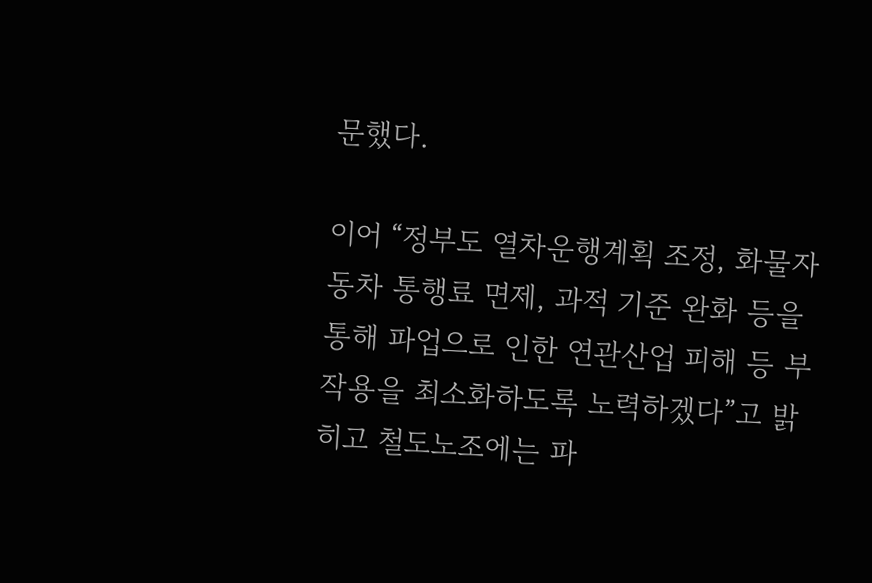문했다.

이어 “정부도 열차운행계획 조정, 화물자동차 통행료 면제, 과적 기준 완화 등을 통해 파업으로 인한 연관산업 피해 등 부작용을 최소화하도록 노력하겠다”고 밝히고 철도노조에는 파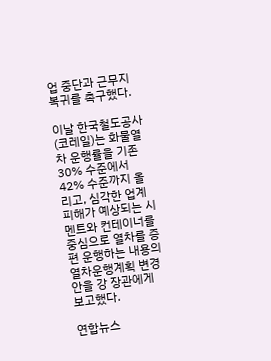업 중단과 근무지 복귀를 촉구했다.

이날 한국철도공사(코레일)는 화물열차 운행률을 기존 30% 수준에서 42% 수준까지 올리고, 심각한 업계 피해가 예상되는 시멘트와 컨테이너를 중심으로 열차를 증편 운행하는 내용의 열차운행계획 변경안을 강 장관에게 보고했다.

연합뉴스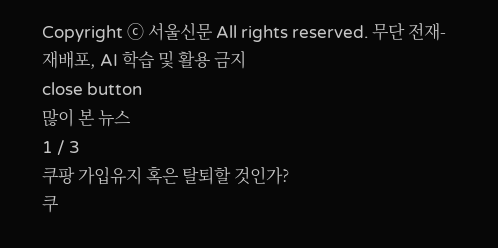Copyright ⓒ 서울신문 All rights reserved. 무단 전재-재배포, AI 학습 및 활용 금지
close button
많이 본 뉴스
1 / 3
쿠팡 가입유지 혹은 탈퇴할 것인가?
쿠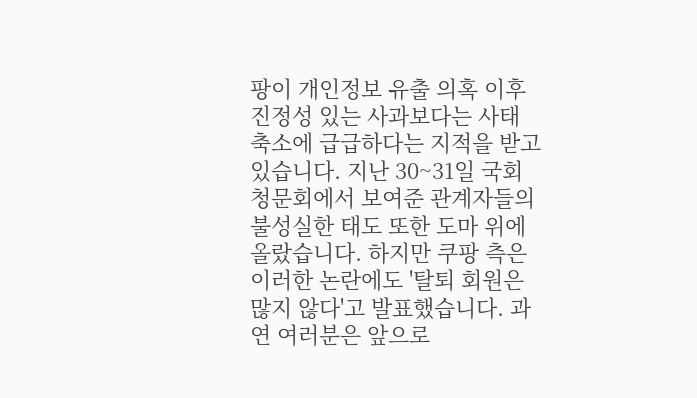팡이 개인정보 유출 의혹 이후 진정성 있는 사과보다는 사태 축소에 급급하다는 지적을 받고 있습니다. 지난 30~31일 국회 청문회에서 보여준 관계자들의 불성실한 태도 또한 도마 위에 올랐습니다. 하지만 쿠팡 측은 이러한 논란에도 '탈퇴 회원은 많지 않다'고 발표했습니다. 과연 여러분은 앞으로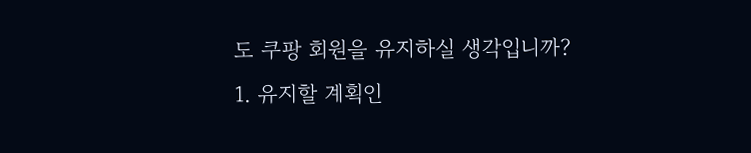도 쿠팡 회원을 유지하실 생각입니까?
1. 유지할 계획인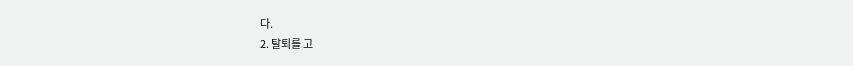다.
2. 탈퇴를 고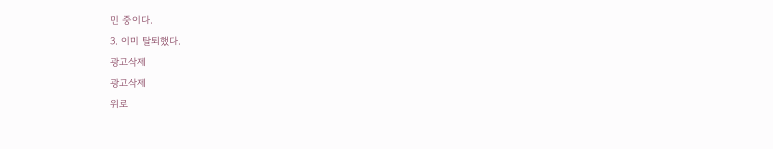민 중이다.
3. 이미 탈퇴했다.
광고삭제
광고삭제
위로